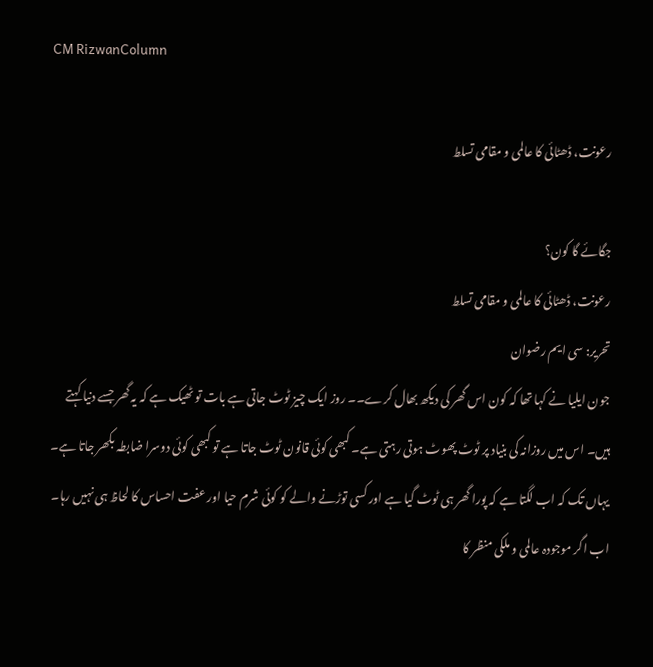CM RizwanColumn

رعونت، ڈھٹائی کا عالمی و مقامی تسلط

جگائے گا کون؟
رعونت، ڈھٹائی کا عالمی و مقامی تسلط
تحریر: سی ایم رضوان
جون ایلیا نے کہا تھا کہ کون اس گھر کی دیکھ بھال کرے۔۔ روز ایک چیز ٹوٹ جاتی ہے بات تو ٹھیک ہے کہ یہ گھر جسے دنیا کہتے ہیں۔ اس میں روزانہ کی بنیاد پر ٹوٹ پھوٹ ہوتی رہتی ہے۔ کبھی کوئی قانون ٹوٹ جاتا ہے تو کبھی کوئی دوسرا ضابطہ بکھر جاتا ہے۔ یہاں تک کہ اب لگتا ہے کہ پورا گھر ہی ٹوٹ گیا ہے اور کسی توڑنے والے کو کوئی شرم حیا اور عفت احساس کا لحاظ ہی نہیں رہا۔ اب اگر موجودہ عالمی و ملکی منظر کا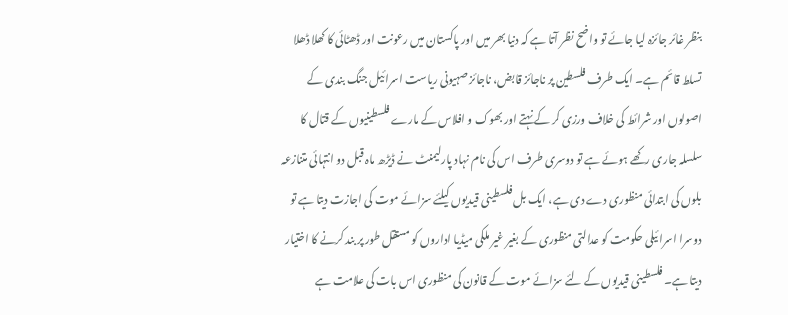بنظر غائر جائزہ لیا جائے تو واضح نظر آتا ہے کہ دنیا بھر میں اور پاکستان میں رعونت اور ڈھٹائی کا کھلا ڈھلا تسلط قائم ہے۔ ایک طرف فلسطین پر ناجائز قابض، ناجائز صہیونی ریاست اسرائیل جنگ بندی کے اصولوں اور شرائط کی خلاف ورزی کر کے نہتے اور بھوک و افلاس کے مارے فلسطینیوں کے قتال کا سلسلہ جاری رکھے ہوئے ہے تو دوسری طرف اس کی نام نہاد پارلیمنٹ نے ڈیڑھ ماہ قبل دو انتہائی متنازعہ بلوں کی ابتدائی منظوری دے دی ہے، ایک بل فلسطینی قیدیوں کیلئے سزائے موت کی اجازت دیتا ہے تو دوسرا اسرائیلی حکومت کو عدالتی منظوری کے بغیر غیر ملکی میڈیا اداروں کو مستقل طور پر بند کرنے کا اختیار دیتا ہے۔ فلسطینی قیدیوں کے لئے سزائے موت کے قانون کی منظوری اس بات کی علامت ہے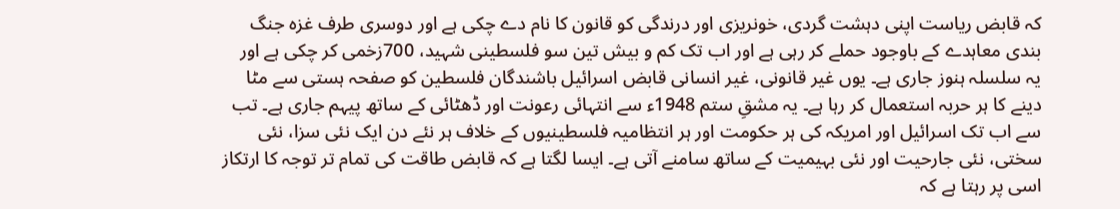کہ قابض ریاست اپنی دہشت گردی، خونریزی اور درندگی کو قانون کا نام دے چکی ہے اور دوسری طرف غزہ جنگ بندی معاہدے کے باوجود حملے کر رہی ہے اور اب تک کم و بیش تین سو فلسطینی شہید، 700زخمی کر چکی ہے اور یہ سلسلہ ہنوز جاری ہے۔ یوں غیر قانونی، غیر انسانی قابض اسرائیل باشندگان فلسطین کو صفحہ ہستی سے مٹا دینے کا ہر حربہ استعمال کر رہا ہے۔ یہ مشقِ ستم 1948ء سے انتہائی رعونت اور ڈھٹائی کے ساتھ پیہم جاری ہے۔ تب سے اب تک اسرائیل اور امریکہ کی ہر حکومت اور ہر انتظامیہ فلسطینیوں کے خلاف ہر نئے دن ایک نئی سزا، نئی سختی، نئی جارحیت اور نئی بہیمیت کے ساتھ سامنے آتی ہے۔ ایسا لگتا ہے کہ قابض طاقت کی تمام تر توجہ کا ارتکاز اسی پر رہتا ہے کہ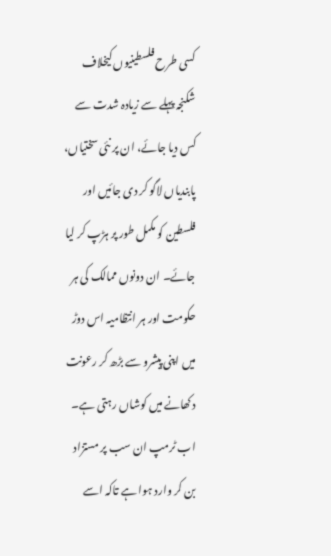کسی طرح فلسطینیوں کیخلاف شکنجہ پہلے سے زیادہ شدت سے کس دیا جائے، ان پر نئی سختیاں، پابندیاں لاگو کر دی جائیں اور فلسطین کو مکمل طور پر ہڑپ کر لیا جائے۔ ان دونوں ممالک کی ہر حکومت اور ہر انتظامیہ اس دوڑ میں اپنی پیشرو سے بڑھ کر رعونت دکھانے میں کوشاں رہتی ہے۔ اب ٹرمپ ان سب پر مستزاد بن کر وارد ہوا ہے تاکہ اسے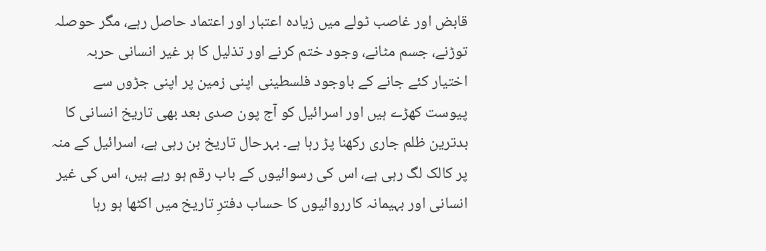قابض اور غاصب ٹولے میں زیادہ اعتبار اور اعتماد حاصل رہے، مگر حوصلہ توڑنے، جسم مٹانے، وجود ختم کرنے اور تذلیل کا ہر غیر انسانی حربہ اختیار کئے جانے کے باوجود فلسطینی اپنی زمین پر اپنی جڑوں سے پیوست کھڑے ہیں اور اسرائیل کو آج پون صدی بعد بھی تاریخ انسانی کا بدترین ظلم جاری رکھنا پڑ رہا ہے۔ بہرحال تاریخ بن رہی ہے، اسرائیل کے منہ پر کالک لگ رہی ہے، اس کی رسوائیوں کے باب رقم ہو رہے ہیں، اس کی غیر انسانی اور بہیمانہ کارروائیوں کا حساب دفترِ تاریخ میں اکٹھا ہو رہا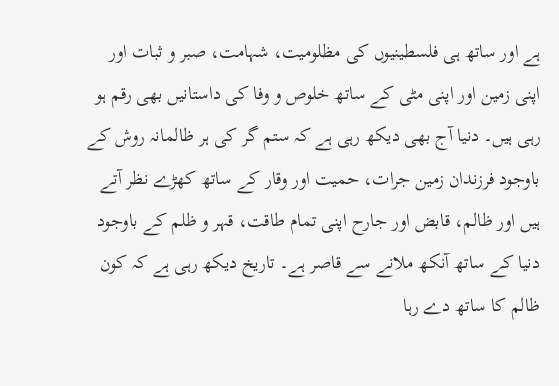ہے اور ساتھ ہی فلسطینیوں کی مظلومیت، شہامت، صبر و ثبات اور اپنی زمین اور اپنی مٹی کے ساتھ خلوص و وفا کی داستانیں بھی رقم ہو رہی ہیں۔ دنیا آج بھی دیکھ رہی ہے کہ ستم گر کی ہر ظالمانہ روش کے باوجود فرزندان زمین جرات، حمیت اور وقار کے ساتھ کھڑے نظر آتے ہیں اور ظالم، قابض اور جارح اپنی تمام طاقت، قہر و ظلم کے باوجود دنیا کے ساتھ آنکھ ملانے سے قاصر ہے۔ تاریخ دیکھ رہی ہے کہ کون ظالم کا ساتھ دے رہا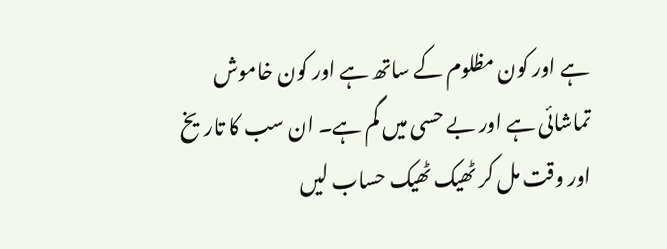ہے اور کون مظلوم کے ساتھ ہے اور کون خاموش تماشائی ہے اور بے حسی میں گم ہے۔ ان سب کا تاریخ اور وقت مل کر ٹھیک ٹھیک حساب لیں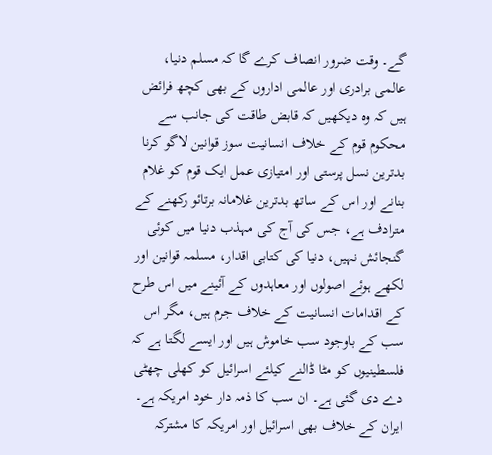گے۔ وقت ضرور انصاف کرے گا کہ مسلم دنیا، عالمی برادری اور عالمی اداروں کے بھی کچھ فرائض ہیں کہ وہ دیکھیں کہ قابض طاقت کی جانب سے محکوم قوم کے خلاف انسانیت سوز قوانین لاگو کرنا بدترین نسل پرستی اور امتیازی عمل ایک قوم کو غلام بنانے اور اس کے ساتھ بدترین غلامانہ برتائو رکھنے کے مترادف ہے، جس کی آج کی مہذب دنیا میں کوئی گنجائش نہیں، دنیا کی کتابی اقدار، مسلمہ قوانین اور لکھے ہوئے اصولوں اور معاہدوں کے آئینے میں اس طرح کے اقدامات انسانیت کے خلاف جرم ہیں، مگر اس سب کے باوجود سب خاموش ہیں اور ایسے لگتا ہے کہ فلسطینیوں کو مٹا ڈالنے کیلئے اسرائیل کو کھلی چھٹی دے دی گئی ہے۔ ان سب کا ذمہ دار خود امریکہ ہے۔ ایران کے خلاف بھی اسرائیل اور امریکہ کا مشترکہ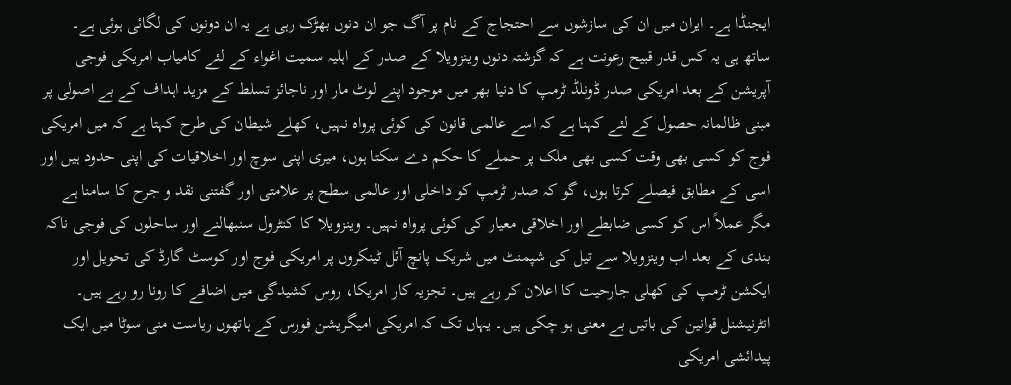ایجنڈا ہے۔ ایران میں ان کی سازشوں سے احتجاج کے نام پر آگ جو ان دنوں بھڑک رہی ہے یہ ان دونوں کی لگائی ہوئی ہے۔
ساتھ ہی یہ کس قدر قبیح رعونت ہے کہ گزشتہ دنوں وینزویلا کے صدر کے اہلیہ سمیت اغواء کے لئے کامیاب امریکی فوجی آپریشن کے بعد امریکی صدر ڈونلڈ ٹرمپ کا دنیا بھر میں موجود اپنے لوٹ مار اور ناجائز تسلط کے مزید اہداف کے بے اصولی پر مبنی ظالمانہ حصول کے لئے کہنا ہے کہ اسے عالمی قانون کی کوئی پرواہ نہیں، کھلے شیطان کی طرح کہتا ہے کہ میں امریکی فوج کو کسی بھی وقت کسی بھی ملک پر حملے کا حکم دے سکتا ہوں، میری اپنی سوچ اور اخلاقیات کی اپنی حدود ہیں اور اسی کے مطابق فیصلے کرتا ہوں، گو کہ صدر ٹرمپ کو داخلی اور عالمی سطح پر علامتی اور گفتنی نقد و جرح کا سامنا ہے مگر عملاً اس کو کسی ضابطے اور اخلاقی معیار کی کوئی پرواہ نہیں۔ وینزویلا کا کنٹرول سنبھالنے اور ساحلوں کی فوجی ناکہ بندی کے بعد اب وینزویلا سے تیل کی شپمنٹ میں شریک پانچ آئل ٹینکروں پر امریکی فوج اور کوسٹ گارڈ کی تحویل اور ایکشن ٹرمپ کی کھلی جارحیت کا اعلان کر رہے ہیں۔ تجزیہ کار امریکا، روس کشیدگی میں اضافے کا رونا رو رہے ہیں۔ انٹرنیشنل قوانین کی باتیں بے معنی ہو چکی ہیں۔ یہاں تک کہ امریکی امیگریشن فورس کے ہاتھوں ریاست منی سوٹا میں ایک پیدائشی امریکی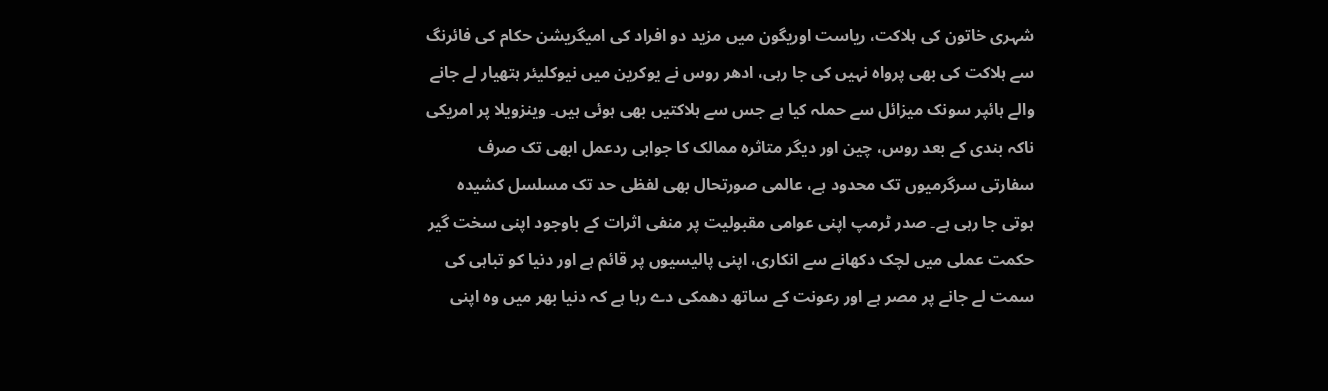شہری خاتون کی ہلاکت، ریاست اوریگون میں مزید دو افراد کی امیگریشن حکام کی فائرنگ سے ہلاکت کی بھی پرواہ نہیں کی جا رہی، ادھر روس نے یوکرین میں نیوکلیئر ہتھیار لے جانے والے ہائپر سونک میزائل سے حملہ کیا ہے جس سے ہلاکتیں بھی ہوئی ہیں۔ وینزویلا پر امریکی ناکہ بندی کے بعد روس، چین اور دیگر متاثرہ ممالک کا جوابی ردعمل ابھی تک صرف سفارتی سرگرمیوں تک محدود ہے، عالمی صورتحال بھی لفظی حد تک مسلسل کشیدہ ہوتی جا رہی ہے۔ صدر ٹرمپ اپنی عوامی مقبولیت پر منفی اثرات کے باوجود اپنی سخت گیر حکمت عملی میں لچک دکھانے سے انکاری، اپنی پالیسیوں پر قائم ہے اور دنیا کو تباہی کی سمت لے جانے پر مصر ہے اور رعونت کے ساتھ دھمکی دے رہا ہے کہ دنیا بھر میں وہ اپنی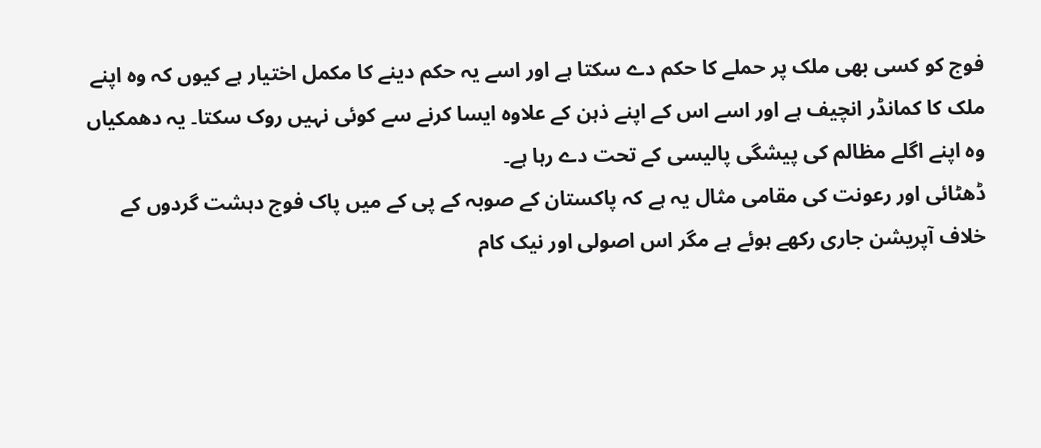فوج کو کسی بھی ملک پر حملے کا حکم دے سکتا ہے اور اسے یہ حکم دینے کا مکمل اختیار ہے کیوں کہ وہ اپنے ملک کا کمانڈر انچیف ہے اور اسے اس کے اپنے ذہن کے علاوہ ایسا کرنے سے کوئی نہیں روک سکتا۔ یہ دھمکیاں وہ اپنے اگلے مظالم کی پیشگی پالیسی کے تحت دے رہا ہے۔
ڈھٹائی اور رعونت کی مقامی مثال یہ ہے کہ پاکستان کے صوبہ کے پی کے میں پاک فوج دہشت گردوں کے خلاف آپریشن جاری رکھے ہوئے ہے مگر اس اصولی اور نیک کام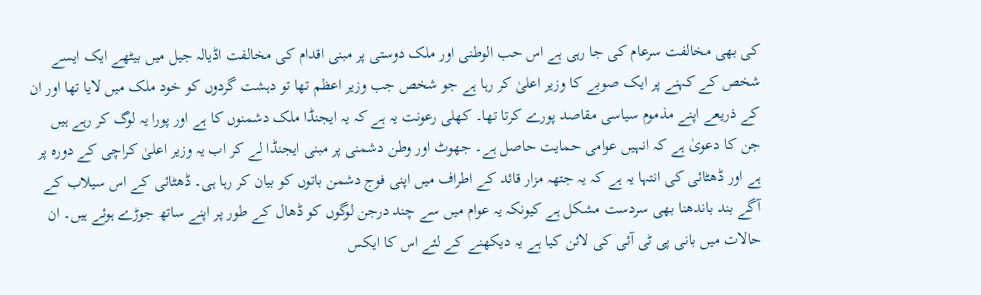کی بھی مخالفت سرعام کی جا رہی ہے اس حب الوطنی اور ملک دوستی پر مبنی اقدام کی مخالفت اڈیالہ جیل میں بیٹھے ایک ایسے شخص کے کہنے پر ایک صوبے کا وزیر اعلیٰ کر رہا ہے جو شخص جب وزیر اعظم تھا تو دہشت گردوں کو خود ملک میں لایا تھا اور ان کے ذریعے اپنے مذموم سیاسی مقاصد پورے کرتا تھا۔ کھلی رعونت یہ ہے کہ یہ ایجنڈا ملک دشمنوں کا ہے اور پورا یہ لوگ کر رہے ہیں جن کا دعویٰ ہے کہ انہیں عوامی حمایت حاصل ہے۔ جھوٹ اور وطن دشمنی پر مبنی ایجنڈا لے کر اب یہ وزیر اعلیٰ کراچی کے دورہ پر ہے اور ڈھٹائی کی انتہا یہ ہے کہ یہ جتھہ مزار قائد کے اطراف میں اپنی فوج دشمن باتوں کو بیان کر رہا ہی۔ ڈھٹائی کے اس سیلاب کے آگے بند باندھنا بھی سردست مشکل ہے کیونکہ یہ عوام میں سے چند درجن لوگوں کو ڈھال کے طور پر اپنے ساتھ جوڑے ہوئے ہیں۔ ان حالات میں بانی پی ٹی آئی کی لائن کیا ہے یہ دیکھنے کے لئے اس کا ایکس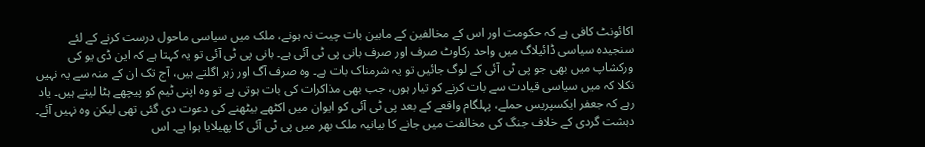اکائونٹ کافی ہے کہ حکومت اور اس کے مخالفین کے مابین بات چیت نہ ہونے، ملک میں سیاسی ماحول درست کرنے کے لئے سنجیدہ سیاسی ڈائیلاگ میں واحد رکاوٹ صرف اور صرف بانی پی ٹی آئی ہے۔ بانی پی ٹی آئی تو یہ کہتا ہے کہ این ڈی یو کی ورکشاپ میں بھی جو پی ٹی آئی کے لوگ جائیں تو یہ شرمناک بات ہے۔ وہ صرف آگ اور زہر اگلتے ہیں، آج تک ان کے منہ سے یہ نہیں نکلا کہ میں سیاسی قیادت سے بات کرنے کو تیار ہوں، جب بھی مذاکرات کی بات ہوتی ہے تو وہ اپنی ٹیم کو پیچھے ہٹا لیتے ہیں۔ یاد رہے کہ جعفر ایکسپریس حملے، پہلگام واقعے کے بعد پی ٹی آئی کو ایوان میں اکٹھے بیٹھنے کی دعوت دی گئی تھی لیکن وہ نہیں آئے۔ دہشت گردی کے خلاف جنگ کی مخالفت میں جانے کا بیانیہ ملک بھر میں پی ٹی آئی کا پھیلایا ہوا ہے۔ اس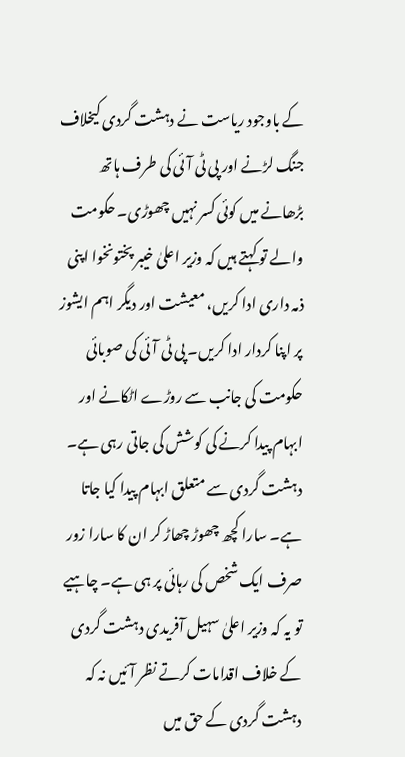کے باوجود ریاست نے دہشت گردی کیخلاف جنگ لڑنے اور پی ٹی آئی کی طرف ہاتھ بڑھانے میں کوئی کسر نہیں چھوڑی۔ حکومت والے تو کہتے ہیں کہ وزیر اعلیٰ خیبر پختونخوا اپنی ذمہ داری ادا کریں، معیشت اور دیگر اہم ایشوز پر اپنا کردار ادا کریں۔ پی ٹی آئی کی صوبائی حکومت کی جانب سے روڑے اٹکانے اور ابہام پیدا کرنے کی کوشش کی جاتی رہی ہے۔ دہشت گردی سے متعلق ابہام پیدا کیا جاتا ہے۔ سارا کچھ چھوڑ چھاڑ کر ان کا سارا زور صرف ایک شخص کی رہائی پر ہی ہے۔ چاہیے تو یہ کہ وزیر اعلیٰ سہیل آفریدی دہشت گردی کے خلاف اقدامات کرتے نظر آئیں نہ کہ دہشت گردی کے حق میں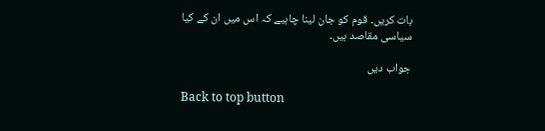بات کریں۔ قوم کو جان لینا چاہیے کہ اس میں ان کے کیا سیاسی مقاصد ہیں۔

جواب دیں

Back to top button